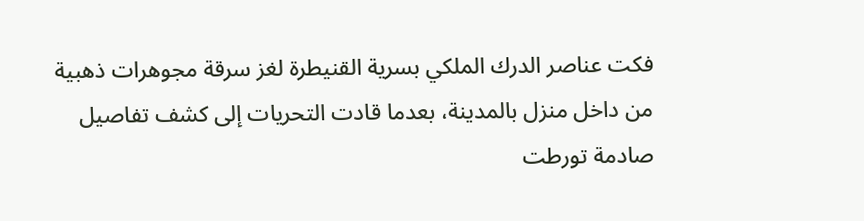فكت عناصر الدرك الملكي بسرية القنيطرة لغز سرقة مجوهرات ذهبية من داخل منزل بالمدينة، بعدما قادت التحريات إلى كشف تفاصيل صادمة تورطت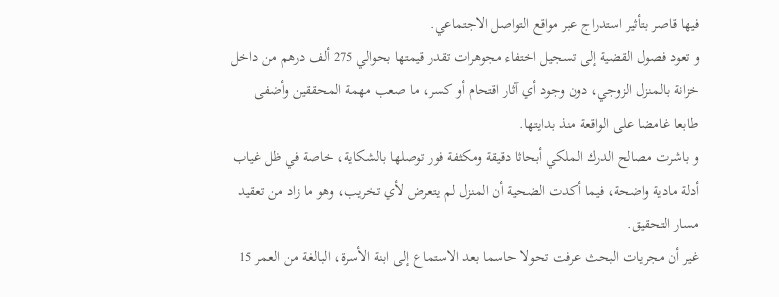فيها قاصر بتأثير استدراج عبر مواقع التواصل الاجتماعي.
و تعود فصول القضية إلى تسجيل اختفاء مجوهرات تقدر قيمتها بحوالي 275 ألف درهم من داخل خزانة بالمنزل الزوجي، دون وجود أي آثار اقتحام أو كسر، ما صعب مهمة المحققين وأضفى طابعا غامضا على الواقعة منذ بدايتها.
و باشرت مصالح الدرك الملكي أبحاثا دقيقة ومكثفة فور توصلها بالشكاية، خاصة في ظل غياب أدلة مادية واضحة، فيما أكدت الضحية أن المنزل لم يتعرض لأي تخريب، وهو ما زاد من تعقيد مسار التحقيق.
غير أن مجريات البحث عرفت تحولا حاسما بعد الاستماع إلى ابنة الأسرة، البالغة من العمر 15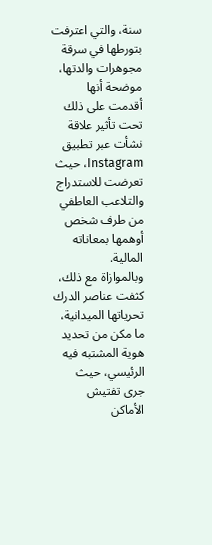سنة، والتي اعترفت بتورطها في سرقة مجوهرات والدتها، موضحة أنها أقدمت على ذلك تحت تأثير علاقة نشأت عبر تطبيق Instagram، حيث تعرضت للاستدراج والتلاعب العاطفي من طرف شخص أوهمها بمعاناته المالية.
وبالموازاة مع ذلك، كثفت عناصر الدرك تحرياتها الميدانية، ما مكن من تحديد هوية المشتبه فيه الرئيسي، حيث جرى تفتيش الأماكن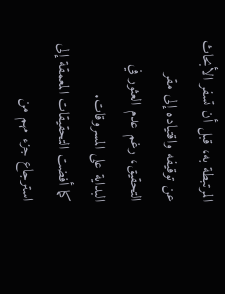المرتبطة به، قبل أن تسفر الأبحاث عن توقيفه واقتياده إلى مقر التحقيق، رغم عدم العثور في البداية على المسروقات.
كما أفضت التحقيقات المعمقة إلى استرجاع جزء مهم من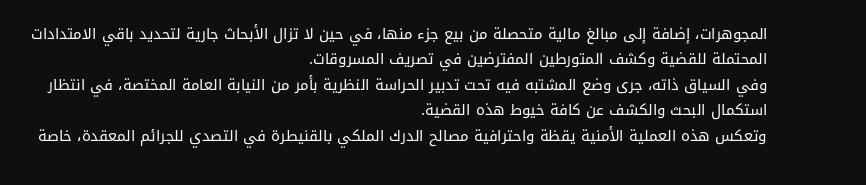المجوهرات، إضافة إلى مبالغ مالية متحصلة من بيع جزء منها، في حين لا تزال الأبحاث جارية لتحديد باقي الامتدادات المحتملة للقضية وكشف المتورطين المفترضين في تصريف المسروقات.
وفي السياق ذاته، جرى وضع المشتبه فيه تحت تدبير الحراسة النظرية بأمر من النيابة العامة المختصة، في انتظار استكمال البحث والكشف عن كافة خيوط هذه القضية.
وتعكس هذه العملية الأمنية يقظة واحترافية مصالح الدرك الملكي بالقنيطرة في التصدي للجرائم المعقدة، خاصة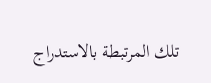تلك المرتبطة بالاستدراج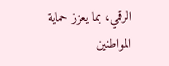الرقمي، بما يعزز حماية المواطنين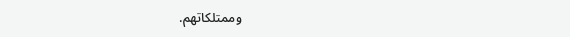وممتلكاتهم.